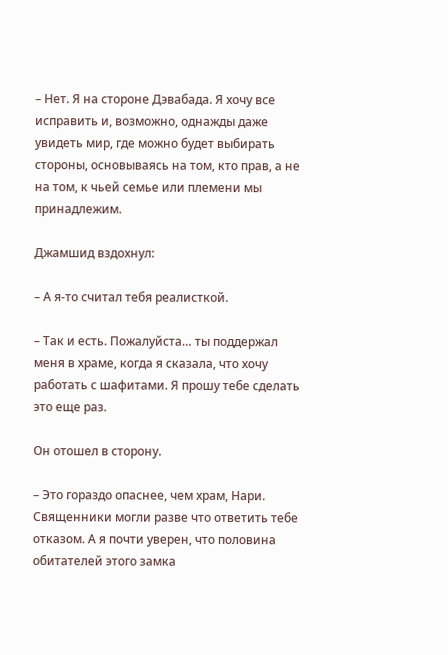– Нет. Я на стороне Дэвабада. Я хочу все исправить и, возможно, однажды даже увидеть мир, где можно будет выбирать стороны, основываясь на том, кто прав, а не на том, к чьей семье или племени мы принадлежим.

Джамшид вздохнул:

– А я-то считал тебя реалисткой.

– Так и есть. Пожалуйста… ты поддержал меня в храме, когда я сказала, что хочу работать с шафитами. Я прошу тебе сделать это еще раз.

Он отошел в сторону.

– Это гораздо опаснее, чем храм, Нари. Священники могли разве что ответить тебе отказом. А я почти уверен, что половина обитателей этого замка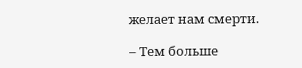желает нам смерти.

– Тем больше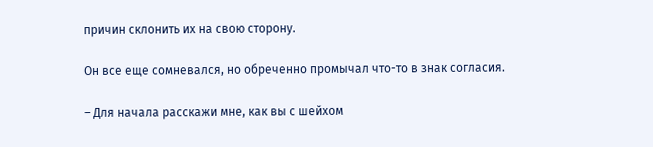причин склонить их на свою сторону.

Он все еще сомневался, но обреченно промычал что-то в знак согласия.

– Для начала расскажи мне, как вы с шейхом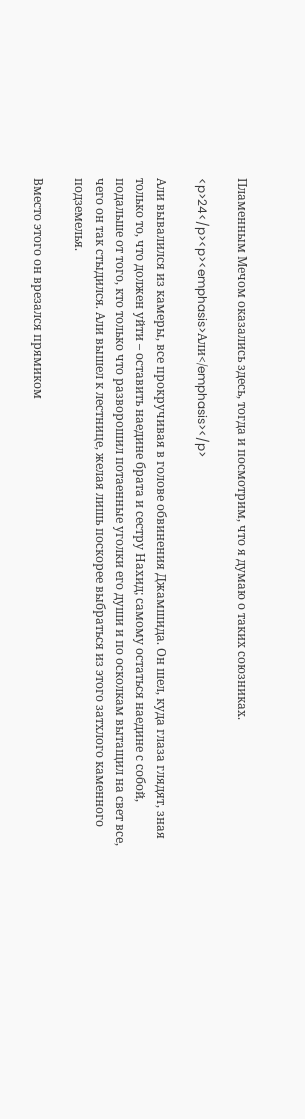Пламенным Мечом оказались здесь, тогда и посмотрим, что я думаю о таких союзниках.

<p>24</p><p><emphasis>Али</emphasis></p>

Али вывалился из камеры, все прокручивая в голове обвинения Джамшида. Он шел, куда глаза глядят, зная только то, что должен уйти – оставить наедине брата и сестру Нахид; самому остаться наедине с собой, подальше от того, кто только что разворошил потаенные уголки его души и по осколкам вытащил на свет все, чего он так стыдился. Али вышел к лестнице, желая лишь поскорее выбраться из этого затхлого каменного подземелья.

Вместо этого он врезался прямиком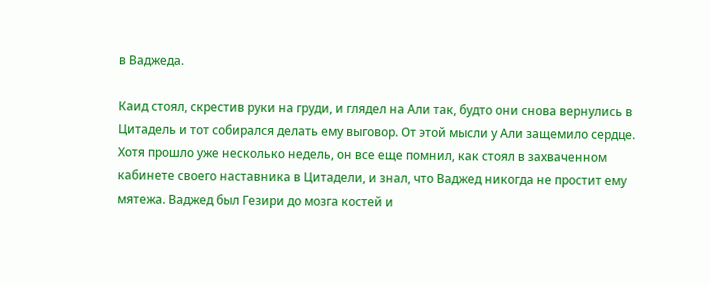в Ваджеда.

Каид стоял, скрестив руки на груди, и глядел на Али так, будто они снова вернулись в Цитадель и тот собирался делать ему выговор. От этой мысли у Али защемило сердце. Хотя прошло уже несколько недель, он все еще помнил, как стоял в захваченном кабинете своего наставника в Цитадели, и знал, что Ваджед никогда не простит ему мятежа. Ваджед был Гезири до мозга костей и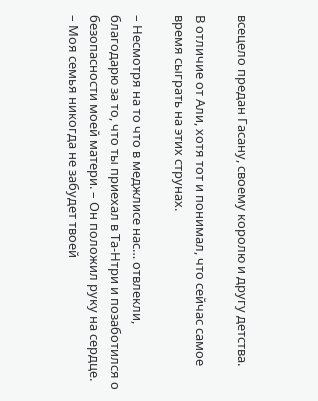всецело предан Гасану, своему королю и другу детства.

В отличие от Али, хотя тот и понимал, что сейчас самое время сыграть на этих струнах.

– Несмотря на то что в меджлисе нас… отвлекли, благодарю за то, что ты приехал в Та-Нтри и позаботился о безопасности моей матери. – Он положил руку на сердце. – Моя семья никогда не забудет твоей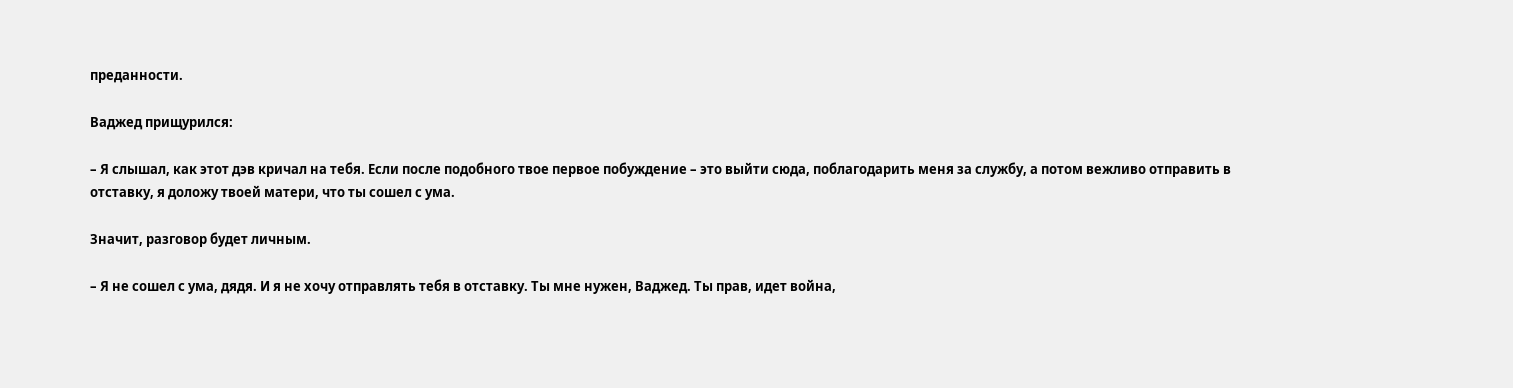преданности.

Ваджед прищурился:

– Я слышал, как этот дэв кричал на тебя. Если после подобного твое первое побуждение – это выйти сюда, поблагодарить меня за службу, а потом вежливо отправить в отставку, я доложу твоей матери, что ты сошел с ума.

Значит, разговор будет личным.

– Я не сошел с ума, дядя. И я не хочу отправлять тебя в отставку. Ты мне нужен, Ваджед. Ты прав, идет война,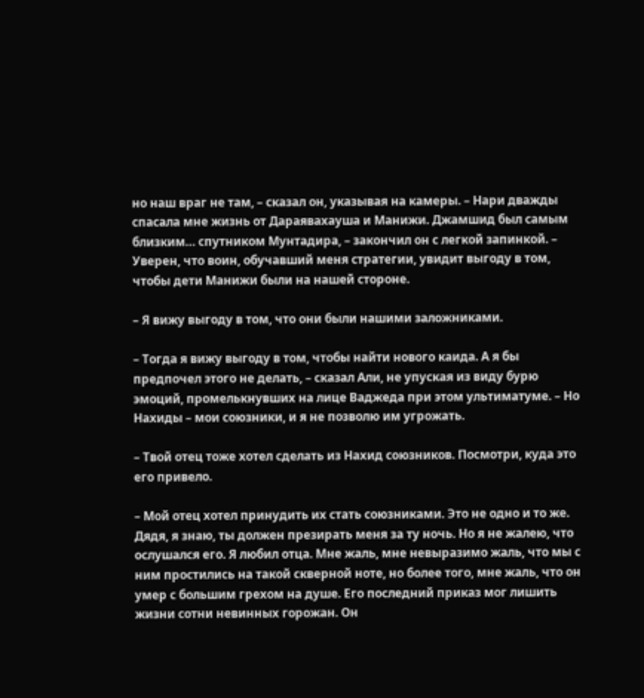но наш враг не там, – сказал он, указывая на камеры. – Нари дважды спасала мне жизнь от Дараявахауша и Манижи. Джамшид был самым близким… спутником Мунтадира, – закончил он с легкой запинкой. – Уверен, что воин, обучавший меня стратегии, увидит выгоду в том, чтобы дети Манижи были на нашей стороне.

– Я вижу выгоду в том, что они были нашими заложниками.

– Тогда я вижу выгоду в том, чтобы найти нового каида. А я бы предпочел этого не делать, – сказал Али, не упуская из виду бурю эмоций, промелькнувших на лице Ваджеда при этом ультиматуме. – Но Нахиды – мои союзники, и я не позволю им угрожать.

– Твой отец тоже хотел сделать из Нахид союзников. Посмотри, куда это его привело.

– Мой отец хотел принудить их стать союзниками. Это не одно и то же. Дядя, я знаю, ты должен презирать меня за ту ночь. Но я не жалею, что ослушался его. Я любил отца. Мне жаль, мне невыразимо жаль, что мы с ним простились на такой скверной ноте, но более того, мне жаль, что он умер с большим грехом на душе. Его последний приказ мог лишить жизни сотни невинных горожан. Он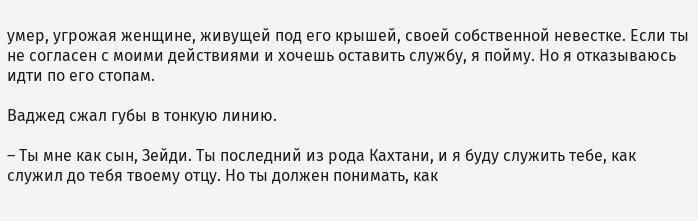умер, угрожая женщине, живущей под его крышей, своей собственной невестке. Если ты не согласен с моими действиями и хочешь оставить службу, я пойму. Но я отказываюсь идти по его стопам.

Ваджед сжал губы в тонкую линию.

– Ты мне как сын, Зейди. Ты последний из рода Кахтани, и я буду служить тебе, как служил до тебя твоему отцу. Но ты должен понимать, как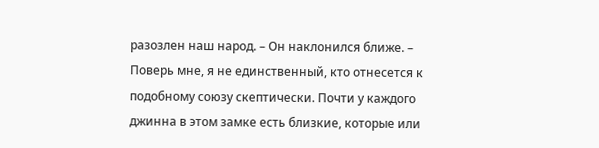разозлен наш народ. – Он наклонился ближе. – Поверь мне, я не единственный, кто отнесется к подобному союзу скептически. Почти у каждого джинна в этом замке есть близкие, которые или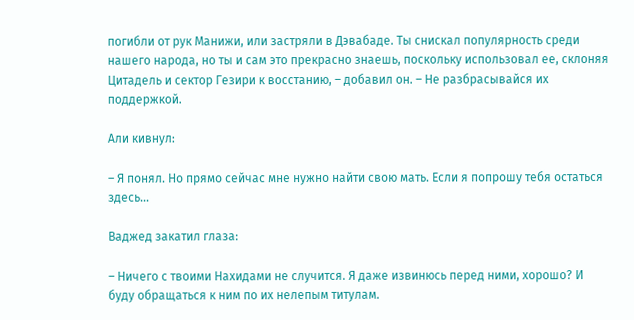погибли от рук Манижи, или застряли в Дэвабаде. Ты снискал популярность среди нашего народа, но ты и сам это прекрасно знаешь, поскольку использовал ее, склоняя Цитадель и сектор Гезири к восстанию, – добавил он. – Не разбрасывайся их поддержкой.

Али кивнул:

– Я понял. Но прямо сейчас мне нужно найти свою мать. Если я попрошу тебя остаться здесь…

Ваджед закатил глаза:

– Ничего с твоими Нахидами не случится. Я даже извинюсь перед ними, хорошо? И буду обращаться к ним по их нелепым титулам.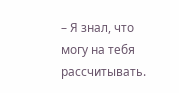– Я знал, что могу на тебя рассчитывать.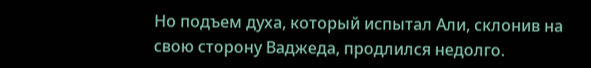Но подъем духа, который испытал Али, склонив на свою сторону Ваджеда, продлился недолго.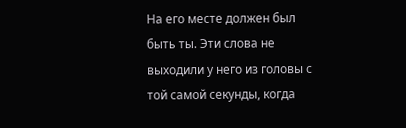На его месте должен был быть ты. Эти слова не выходили у него из головы с той самой секунды, когда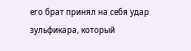его брат принял на себя удар зульфикара, который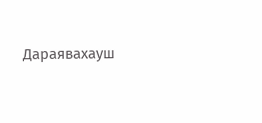Дараявахауш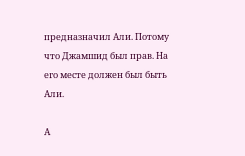предназначил Али. Потому что Джамшид был прав. На его месте должен был быть Али.

А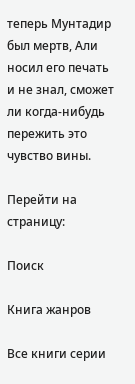теперь Мунтадир был мертв, Али носил его печать и не знал, сможет ли когда-нибудь пережить это чувство вины.

Перейти на страницу:

Поиск

Книга жанров

Все книги серии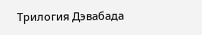Трилогия Дэвабада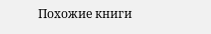Похожие книги